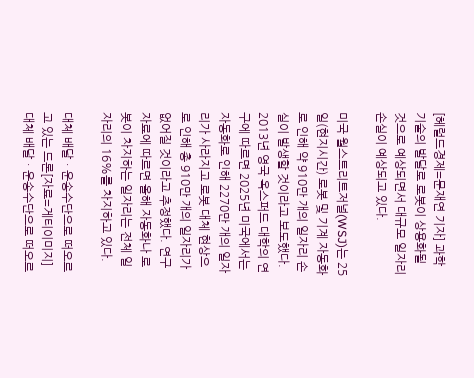[헤럴드경제=문재연 기자] 과학기술의 발달로 로봇이 상용화될 것으로 예상되면서 대규모 일자리 손실이 예상되고 있다.

미국 월스트리트저널(WSJ)는 25일(현지시간) 로봇 및 기계 자동화로 인해 약 910만 개의 일자리 손실이 발생할 것이라고 보도했다. 2013년 영국 옥스퍼드 대학의 연구에 따르면 2025년 미국에서는 자동화로 인해 2270만 개의 일자리가 사라지고 로봇 대체 현상으로 인해 총 910만 개의 일자리가 없어질 것이라고 추정했다. 연구 자료에 따르면 올해 자동화나 로봇이 차지하는 일자리는 전체 일자리의 16%를 차지하고 있다.

대체 배달ㆍ운송수단으로 떠오르고 있는 드론[자료=게티이미지]
대체 배달ㆍ운송수단으로 떠오르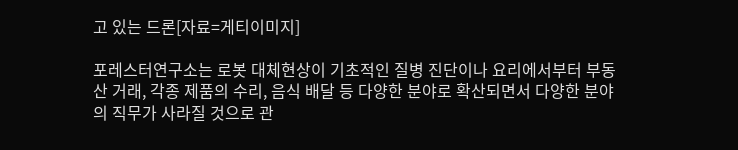고 있는 드론[자료=게티이미지]

포레스터연구소는 로봇 대체현상이 기초적인 질병 진단이나 요리에서부터 부동산 거래, 각종 제품의 수리, 음식 배달 등 다양한 분야로 확산되면서 다양한 분야의 직무가 사라질 것으로 관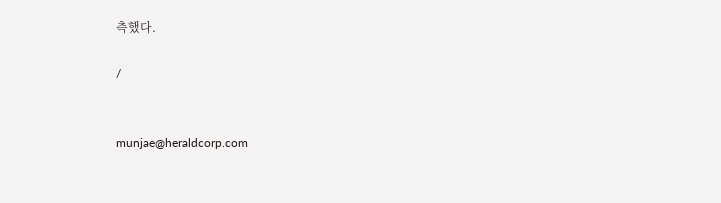측했다.

/


munjae@heraldcorp.com